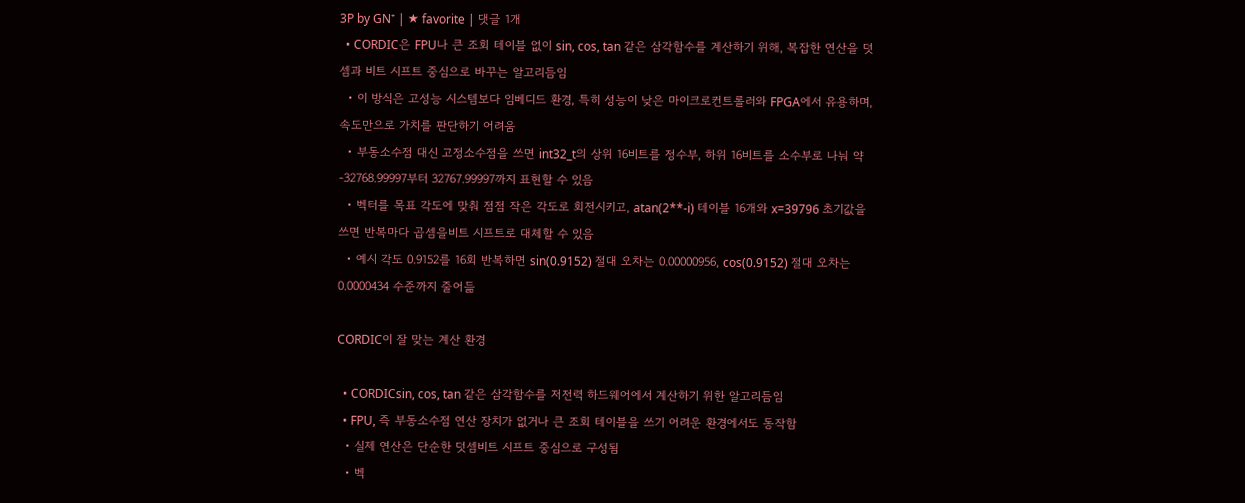3P by GN⁺ | ★ favorite | 댓글 1개
  • CORDIC은 FPU나 큰 조회 테이블 없이 sin, cos, tan 같은 삼각함수를 계산하기 위해, 복잡한 연산을 덧셈과 비트 시프트 중심으로 바꾸는 알고리듬임
  • 이 방식은 고성능 시스템보다 임베디드 환경, 특히 성능이 낮은 마이크로컨트롤러와 FPGA에서 유용하며, 속도만으로 가치를 판단하기 어려움
  • 부동소수점 대신 고정소수점을 쓰면 int32_t의 상위 16비트를 정수부, 하위 16비트를 소수부로 나눠 약 -32768.99997부터 32767.99997까지 표현할 수 있음
  • 벡터를 목표 각도에 맞춰 점점 작은 각도로 회전시키고, atan(2**-i) 테이블 16개와 x=39796 초기값을 쓰면 반복마다 곱셈을비트 시프트로 대체할 수 있음
  • 예시 각도 0.9152를 16회 반복하면 sin(0.9152) 절대 오차는 0.00000956, cos(0.9152) 절대 오차는 0.0000434 수준까지 줄어듦

CORDIC이 잘 맞는 계산 환경

  • CORDICsin, cos, tan 같은 삼각함수를 저전력 하드웨어에서 계산하기 위한 알고리듬임
  • FPU, 즉 부동소수점 연산 장치가 없거나 큰 조회 테이블을 쓰기 어려운 환경에서도 동작함
  • 실제 연산은 단순한 덧셈비트 시프트 중심으로 구성됨
  • 벡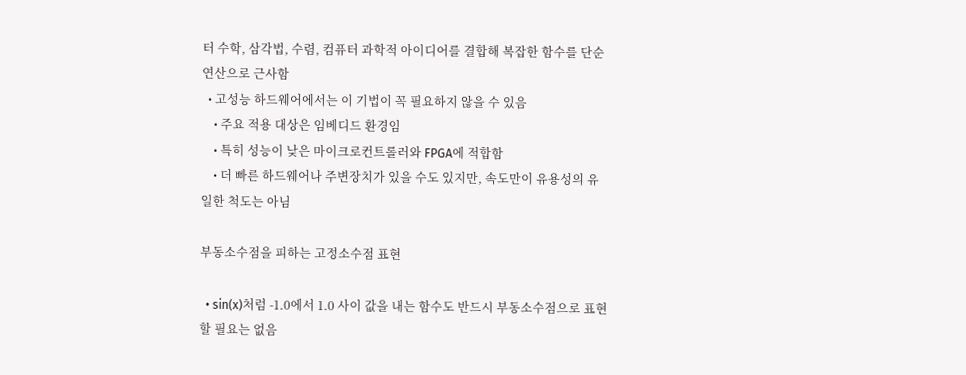터 수학, 삼각법, 수렴, 컴퓨터 과학적 아이디어를 결합해 복잡한 함수를 단순 연산으로 근사함
  • 고성능 하드웨어에서는 이 기법이 꼭 필요하지 않을 수 있음
    • 주요 적용 대상은 임베디드 환경임
    • 특히 성능이 낮은 마이크로컨트롤러와 FPGA에 적합함
    • 더 빠른 하드웨어나 주변장치가 있을 수도 있지만, 속도만이 유용성의 유일한 척도는 아님

부동소수점을 피하는 고정소수점 표현

  • sin(x)처럼 -1.0에서 1.0 사이 값을 내는 함수도 반드시 부동소수점으로 표현할 필요는 없음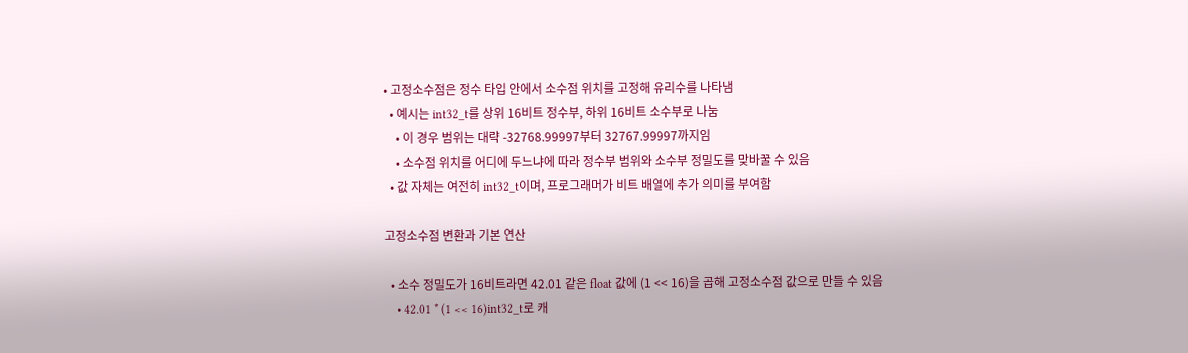• 고정소수점은 정수 타입 안에서 소수점 위치를 고정해 유리수를 나타냄
  • 예시는 int32_t를 상위 16비트 정수부, 하위 16비트 소수부로 나눔
    • 이 경우 범위는 대략 -32768.99997부터 32767.99997까지임
    • 소수점 위치를 어디에 두느냐에 따라 정수부 범위와 소수부 정밀도를 맞바꿀 수 있음
  • 값 자체는 여전히 int32_t이며, 프로그래머가 비트 배열에 추가 의미를 부여함

고정소수점 변환과 기본 연산

  • 소수 정밀도가 16비트라면 42.01 같은 float 값에 (1 << 16)을 곱해 고정소수점 값으로 만들 수 있음
    • 42.01 * (1 << 16)int32_t로 캐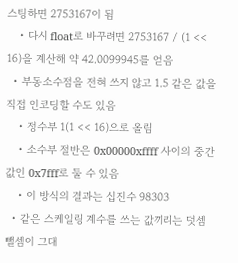스팅하면 2753167이 됨
    • 다시 float로 바꾸려면 2753167 / (1 << 16)을 계산해 약 42.0099945를 얻음
  • 부동소수점을 전혀 쓰지 않고 1.5 같은 값을 직접 인코딩할 수도 있음
    • 정수부 1(1 << 16)으로 올림
    • 소수부 절반은 0x00000xffff 사이의 중간값인 0x7fff로 둘 수 있음
    • 이 방식의 결과는 십진수 98303
  • 같은 스케일링 계수를 쓰는 값끼리는 덧셈뺄셈이 그대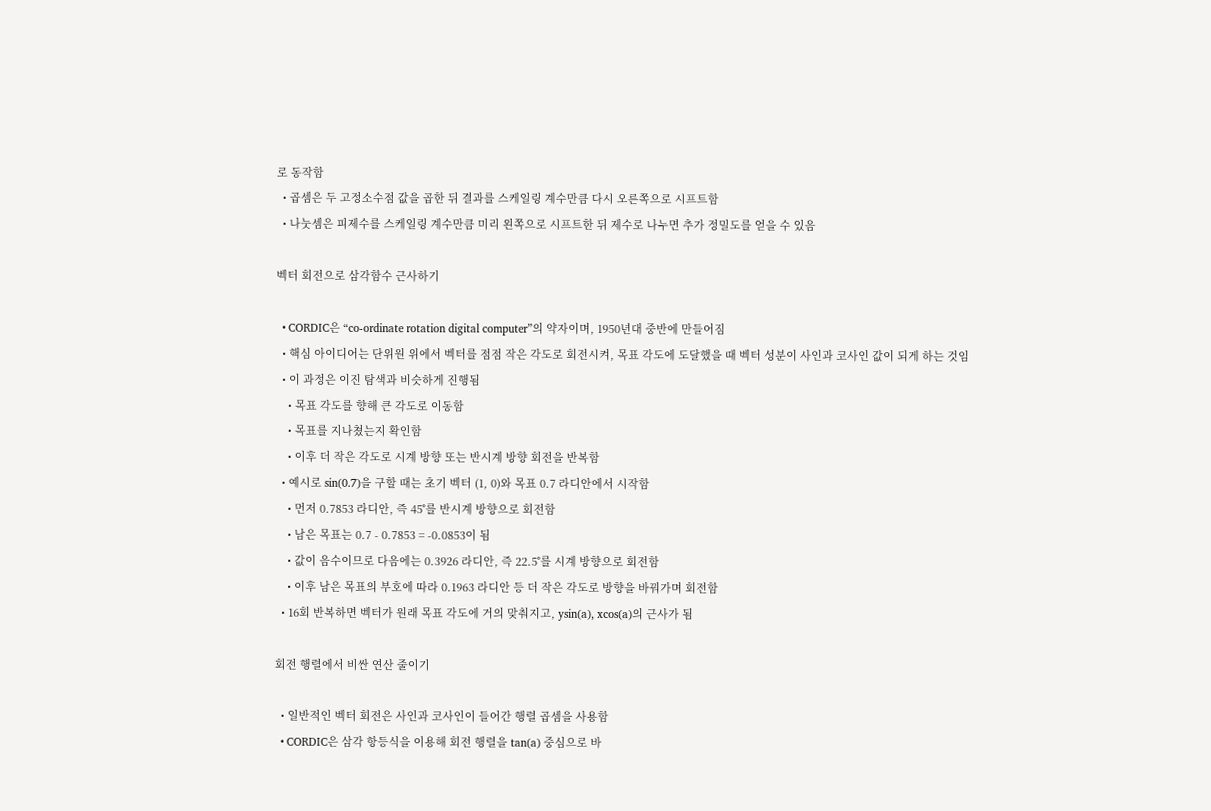로 동작함
  • 곱셈은 두 고정소수점 값을 곱한 뒤 결과를 스케일링 계수만큼 다시 오른쪽으로 시프트함
  • 나눗셈은 피제수를 스케일링 계수만큼 미리 왼쪽으로 시프트한 뒤 제수로 나누면 추가 정밀도를 얻을 수 있음

벡터 회전으로 삼각함수 근사하기

  • CORDIC은 “co-ordinate rotation digital computer”의 약자이며, 1950년대 중반에 만들어짐
  • 핵심 아이디어는 단위원 위에서 벡터를 점점 작은 각도로 회전시켜, 목표 각도에 도달했을 때 벡터 성분이 사인과 코사인 값이 되게 하는 것임
  • 이 과정은 이진 탐색과 비슷하게 진행됨
    • 목표 각도를 향해 큰 각도로 이동함
    • 목표를 지나쳤는지 확인함
    • 이후 더 작은 각도로 시계 방향 또는 반시계 방향 회전을 반복함
  • 예시로 sin(0.7)을 구할 때는 초기 벡터 (1, 0)와 목표 0.7 라디안에서 시작함
    • 먼저 0.7853 라디안, 즉 45˚를 반시계 방향으로 회전함
    • 남은 목표는 0.7 - 0.7853 = -0.0853이 됨
    • 값이 음수이므로 다음에는 0.3926 라디안, 즉 22.5˚를 시계 방향으로 회전함
    • 이후 남은 목표의 부호에 따라 0.1963 라디안 등 더 작은 각도로 방향을 바꿔가며 회전함
  • 16회 반복하면 벡터가 원래 목표 각도에 거의 맞춰지고, ysin(a), xcos(a)의 근사가 됨

회전 행렬에서 비싼 연산 줄이기

  • 일반적인 벡터 회전은 사인과 코사인이 들어간 행렬 곱셈을 사용함
  • CORDIC은 삼각 항등식을 이용해 회전 행렬을 tan(a) 중심으로 바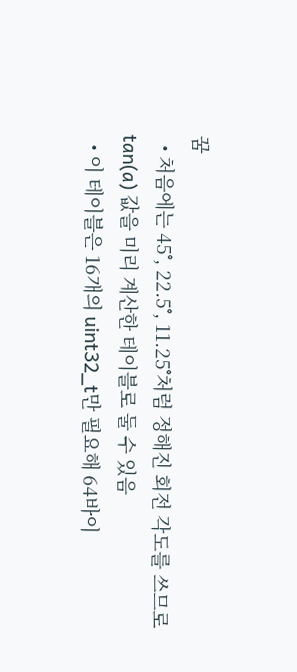꿈
  • 처음에는 45˚, 22.5˚, 11.25˚처럼 정해진 회전 각도를 쓰므로 tan(a) 값을 미리 계산한 테이블로 둘 수 있음
  • 이 테이블은 16개의 uint32_t만 필요해 64바이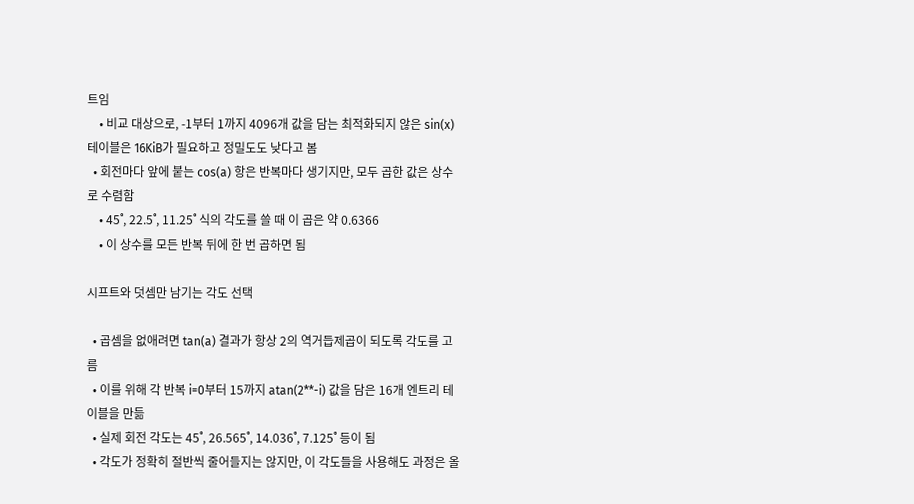트임
    • 비교 대상으로, -1부터 1까지 4096개 값을 담는 최적화되지 않은 sin(x) 테이블은 16KiB가 필요하고 정밀도도 낮다고 봄
  • 회전마다 앞에 붙는 cos(a) 항은 반복마다 생기지만, 모두 곱한 값은 상수로 수렴함
    • 45˚, 22.5˚, 11.25˚ 식의 각도를 쓸 때 이 곱은 약 0.6366
    • 이 상수를 모든 반복 뒤에 한 번 곱하면 됨

시프트와 덧셈만 남기는 각도 선택

  • 곱셈을 없애려면 tan(a) 결과가 항상 2의 역거듭제곱이 되도록 각도를 고름
  • 이를 위해 각 반복 i=0부터 15까지 atan(2**-i) 값을 담은 16개 엔트리 테이블을 만듦
  • 실제 회전 각도는 45˚, 26.565˚, 14.036˚, 7.125˚ 등이 됨
  • 각도가 정확히 절반씩 줄어들지는 않지만, 이 각도들을 사용해도 과정은 올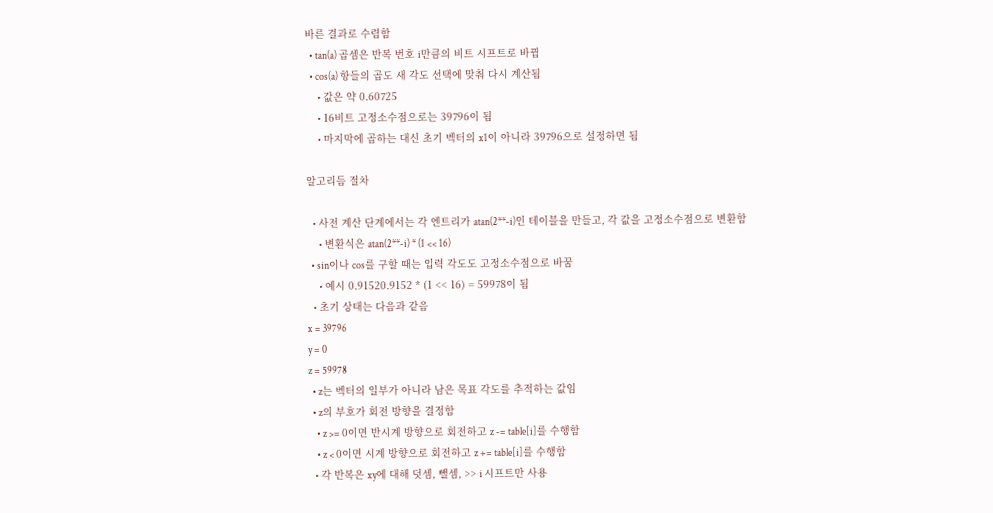바른 결과로 수렴함
  • tan(a) 곱셈은 반복 번호 i만큼의 비트 시프트로 바뀜
  • cos(a) 항들의 곱도 새 각도 선택에 맞춰 다시 계산됨
    • 값은 약 0.60725
    • 16비트 고정소수점으로는 39796이 됨
    • 마지막에 곱하는 대신 초기 벡터의 x1이 아니라 39796으로 설정하면 됨

알고리듬 절차

  • 사전 계산 단계에서는 각 엔트리가 atan(2**-i)인 테이블을 만들고, 각 값을 고정소수점으로 변환함
    • 변환식은 atan(2**-i) * (1 << 16)
  • sin이나 cos를 구할 때는 입력 각도도 고정소수점으로 바꿈
    • 예시 0.91520.9152 * (1 << 16) = 59978이 됨
  • 초기 상태는 다음과 같음
x = 39796
y = 0
z = 59978
  • z는 벡터의 일부가 아니라 남은 목표 각도를 추적하는 값임
  • z의 부호가 회전 방향을 결정함
    • z >= 0이면 반시계 방향으로 회전하고 z -= table[i]를 수행함
    • z < 0이면 시계 방향으로 회전하고 z += table[i]를 수행함
  • 각 반복은 xy에 대해 덧셈, 뺄셈, >> i 시프트만 사용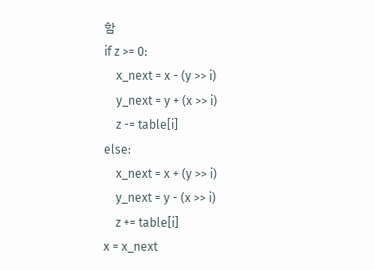함
if z >= 0:
    x_next = x - (y >> i)
    y_next = y + (x >> i)
    z -= table[i]
else:
    x_next = x + (y >> i)
    y_next = y - (x >> i)
    z += table[i]
x = x_next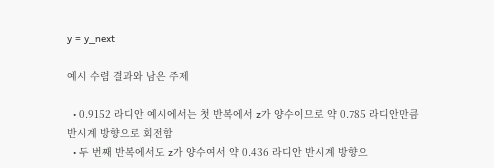y = y_next

예시 수렴 결과와 남은 주제

  • 0.9152 라디안 예시에서는 첫 반복에서 z가 양수이므로 약 0.785 라디안만큼 반시계 방향으로 회전함
  • 두 번째 반복에서도 z가 양수여서 약 0.436 라디안 반시계 방향으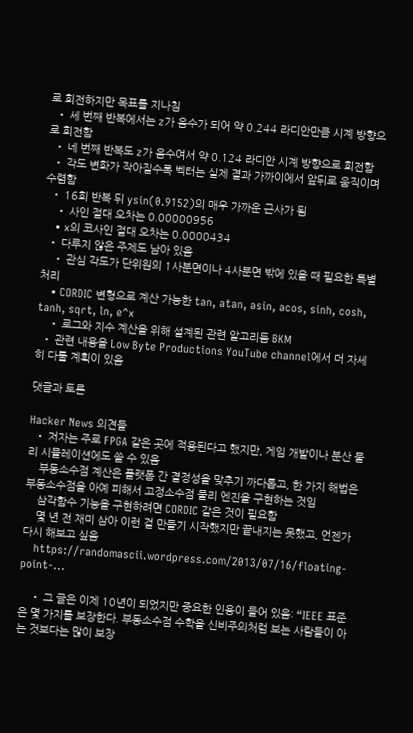로 회전하지만 목표를 지나침
  • 세 번째 반복에서는 z가 음수가 되어 약 0.244 라디안만큼 시계 방향으로 회전함
  • 네 번째 반복도 z가 음수여서 약 0.124 라디안 시계 방향으로 회전함
  • 각도 변화가 작아질수록 벡터는 실제 결과 가까이에서 앞뒤로 움직이며 수렴함
  • 16회 반복 뒤 ysin(0.9152)의 매우 가까운 근사가 됨
    • 사인 절대 오차는 0.00000956
    • x의 코사인 절대 오차는 0.0000434
  • 다루지 않은 주제도 남아 있음
    • 관심 각도가 단위원의 1사분면이나 4사분면 밖에 있을 때 필요한 특별 처리
    • CORDIC 변형으로 계산 가능한 tan, atan, asin, acos, sinh, cosh, tanh, sqrt, ln, e^x
    • 로그와 지수 계산을 위해 설계된 관련 알고리듬 BKM
  • 관련 내용을 Low Byte Productions YouTube channel에서 더 자세히 다룰 계획이 있음

댓글과 토론

Hacker News 의견들
  • 저자는 주로 FPGA 같은 곳에 적용된다고 했지만, 게임 개발이나 분산 물리 시뮬레이션에도 쓸 수 있음
    부동소수점 계산은 플랫폼 간 결정성을 맞추기 까다롭고, 한 가지 해법은 부동소수점을 아예 피해서 고정소수점 물리 엔진을 구현하는 것임
    삼각함수 기능을 구현하려면 CORDIC 같은 것이 필요함
    몇 년 전 재미 삼아 이런 걸 만들기 시작했지만 끝내지는 못했고, 언젠가 다시 해보고 싶음
    https://randomascii.wordpress.com/2013/07/16/floating-point-...

    • 그 글은 이제 10년이 되었지만 중요한 인용이 들어 있음: “IEEE 표준은 몇 가지를 보장한다. 부동소수점 수학을 신비주의처럼 보는 사람들이 아는 것보다는 많이 보장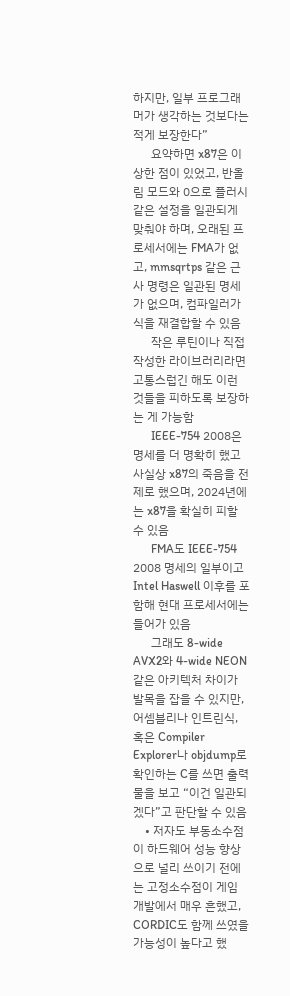하지만, 일부 프로그래머가 생각하는 것보다는 적게 보장한다”
      요약하면 x87은 이상한 점이 있었고, 반올림 모드와 0으로 플러시 같은 설정을 일관되게 맞춰야 하며, 오래된 프로세서에는 FMA가 없고, mmsqrtps 같은 근사 명령은 일관된 명세가 없으며, 컴파일러가 식을 재결합할 수 있음
      작은 루틴이나 직접 작성한 라이브러리라면 고통스럽긴 해도 이런 것들을 피하도록 보장하는 게 가능함
      IEEE-754 2008은 명세를 더 명확히 했고 사실상 x87의 죽음을 전제로 했으며, 2024년에는 x87을 확실히 피할 수 있음
      FMA도 IEEE-754 2008 명세의 일부이고 Intel Haswell 이후를 포함해 현대 프로세서에는 들어가 있음
      그래도 8-wide AVX2와 4-wide NEON 같은 아키텍처 차이가 발목을 잡을 수 있지만, 어셈블리나 인트린식, 혹은 Compiler Explorer나 objdump로 확인하는 C를 쓰면 출력물을 보고 “이건 일관되겠다”고 판단할 수 있음
    • 저자도 부동소수점이 하드웨어 성능 향상으로 널리 쓰이기 전에는 고정소수점이 게임 개발에서 매우 흔했고, CORDIC도 함께 쓰였을 가능성이 높다고 했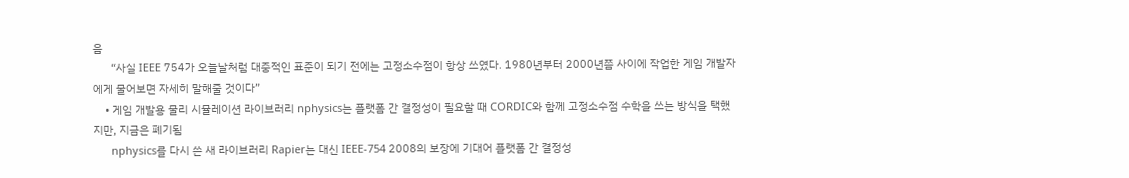음
      “사실 IEEE 754가 오늘날처럼 대중적인 표준이 되기 전에는 고정소수점이 항상 쓰였다. 1980년부터 2000년쯤 사이에 작업한 게임 개발자에게 물어보면 자세히 말해줄 것이다”
    • 게임 개발용 물리 시뮬레이션 라이브러리 nphysics는 플랫폼 간 결정성이 필요할 때 CORDIC와 함께 고정소수점 수학을 쓰는 방식을 택했지만, 지금은 폐기됨
      nphysics를 다시 쓴 새 라이브러리 Rapier는 대신 IEEE-754 2008의 보장에 기대어 플랫폼 간 결정성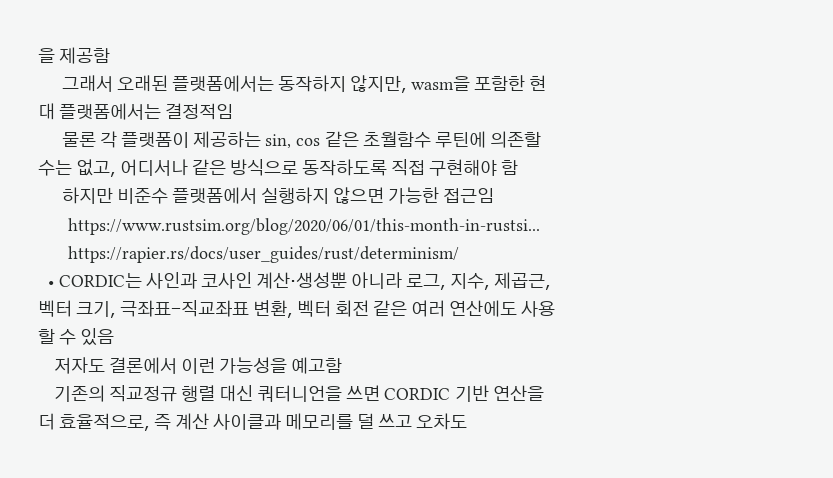을 제공함
      그래서 오래된 플랫폼에서는 동작하지 않지만, wasm을 포함한 현대 플랫폼에서는 결정적임
      물론 각 플랫폼이 제공하는 sin, cos 같은 초월함수 루틴에 의존할 수는 없고, 어디서나 같은 방식으로 동작하도록 직접 구현해야 함
      하지만 비준수 플랫폼에서 실행하지 않으면 가능한 접근임
      https://www.rustsim.org/blog/2020/06/01/this-month-in-rustsi...
      https://rapier.rs/docs/user_guides/rust/determinism/
  • CORDIC는 사인과 코사인 계산·생성뿐 아니라 로그, 지수, 제곱근, 벡터 크기, 극좌표-직교좌표 변환, 벡터 회전 같은 여러 연산에도 사용할 수 있음
    저자도 결론에서 이런 가능성을 예고함
    기존의 직교정규 행렬 대신 쿼터니언을 쓰면 CORDIC 기반 연산을 더 효율적으로, 즉 계산 사이클과 메모리를 덜 쓰고 오차도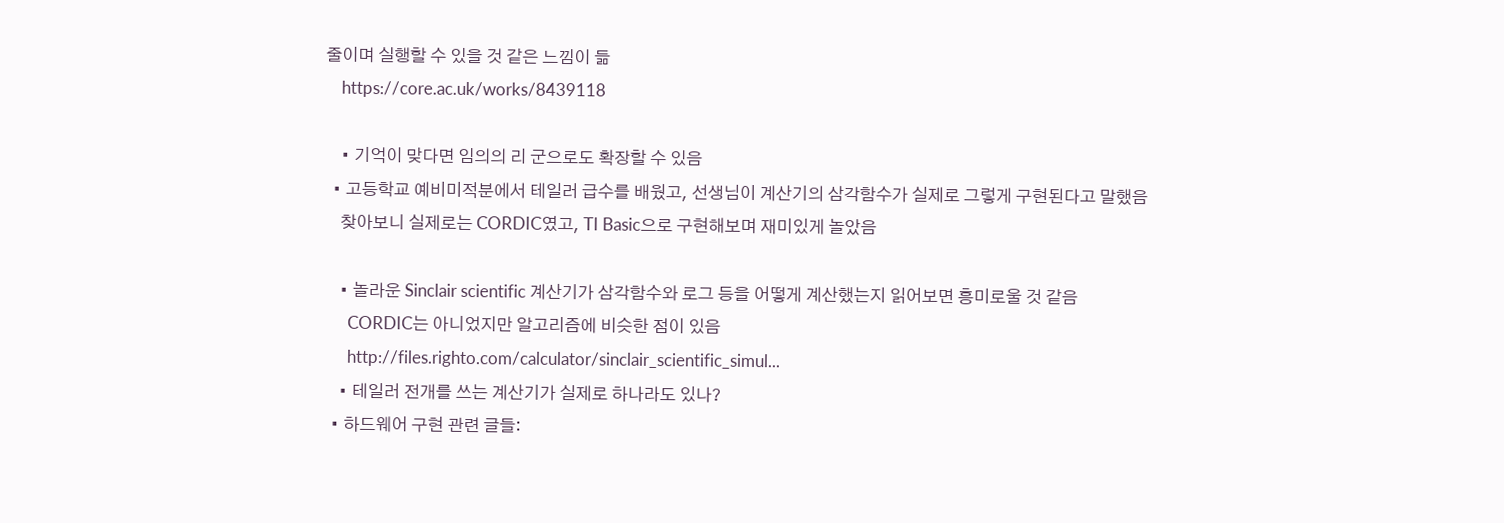줄이며 실행할 수 있을 것 같은 느낌이 듦
    https://core.ac.uk/works/8439118

    • 기억이 맞다면 임의의 리 군으로도 확장할 수 있음
  • 고등학교 예비미적분에서 테일러 급수를 배웠고, 선생님이 계산기의 삼각함수가 실제로 그렇게 구현된다고 말했음
    찾아보니 실제로는 CORDIC였고, TI Basic으로 구현해보며 재미있게 놀았음

    • 놀라운 Sinclair scientific 계산기가 삼각함수와 로그 등을 어떻게 계산했는지 읽어보면 흥미로울 것 같음
      CORDIC는 아니었지만 알고리즘에 비슷한 점이 있음
      http://files.righto.com/calculator/sinclair_scientific_simul...
    • 테일러 전개를 쓰는 계산기가 실제로 하나라도 있나?
  • 하드웨어 구현 관련 글들: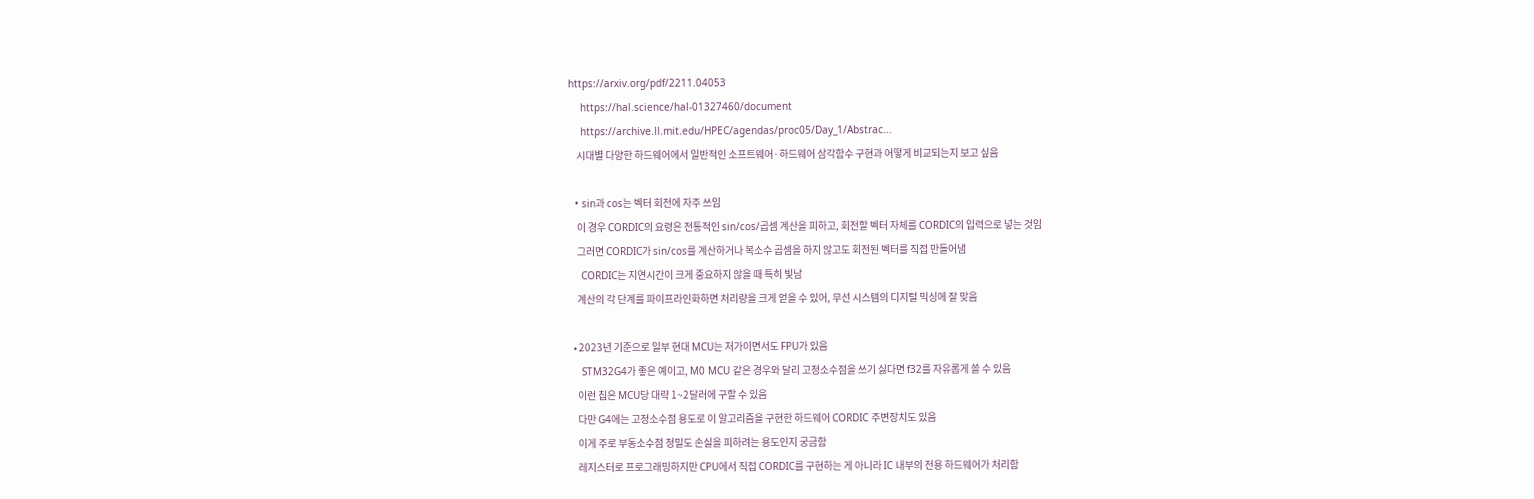https://arxiv.org/pdf/2211.04053
    https://hal.science/hal-01327460/document
    https://archive.ll.mit.edu/HPEC/agendas/proc05/Day_1/Abstrac...
    시대별 다양한 하드웨어에서 일반적인 소프트웨어·하드웨어 삼각함수 구현과 어떻게 비교되는지 보고 싶음

  • sin과 cos는 벡터 회전에 자주 쓰임
    이 경우 CORDIC의 요령은 전통적인 sin/cos/곱셈 계산을 피하고, 회전할 벡터 자체를 CORDIC의 입력으로 넣는 것임
    그러면 CORDIC가 sin/cos를 계산하거나 복소수 곱셈을 하지 않고도 회전된 벡터를 직접 만들어냄
    CORDIC는 지연시간이 크게 중요하지 않을 때 특히 빛남
    계산의 각 단계를 파이프라인화하면 처리량을 크게 얻을 수 있어, 무선 시스템의 디지털 믹싱에 잘 맞음

  • 2023년 기준으로 일부 현대 MCU는 저가이면서도 FPU가 있음
    STM32G4가 좋은 예이고, M0 MCU 같은 경우와 달리 고정소수점을 쓰기 싫다면 f32를 자유롭게 쓸 수 있음
    이런 칩은 MCU당 대략 1~2달러에 구할 수 있음
    다만 G4에는 고정소수점 용도로 이 알고리즘을 구현한 하드웨어 CORDIC 주변장치도 있음
    이게 주로 부동소수점 정밀도 손실을 피하려는 용도인지 궁금함
    레지스터로 프로그래밍하지만 CPU에서 직접 CORDIC를 구현하는 게 아니라 IC 내부의 전용 하드웨어가 처리함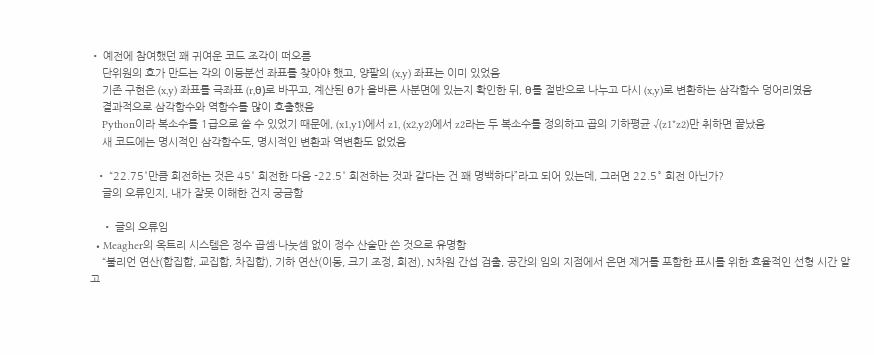• 예전에 참여했던 꽤 귀여운 코드 조각이 떠오름
    단위원의 호가 만드는 각의 이등분선 좌표를 찾아야 했고, 양팔의 (x,y) 좌표는 이미 있었음
    기존 구현은 (x,y) 좌표를 극좌표 (r,θ)로 바꾸고, 계산된 θ가 올바른 사분면에 있는지 확인한 뒤, θ를 절반으로 나누고 다시 (x,y)로 변환하는 삼각함수 덩어리였음
    결과적으로 삼각함수와 역함수를 많이 호출했음
    Python이라 복소수를 1급으로 쓸 수 있었기 때문에, (x1,y1)에서 z1, (x2,y2)에서 z2라는 두 복소수를 정의하고 곱의 기하평균 √(z1*z2)만 취하면 끝났음
    새 코드에는 명시적인 삼각함수도, 명시적인 변환과 역변환도 없었음

  • “22.75˚만큼 회전하는 것은 45˚ 회전한 다음 -22.5˚ 회전하는 것과 같다는 건 꽤 명백하다”라고 되어 있는데, 그러면 22.5° 회전 아닌가?
    글의 오류인지, 내가 잘못 이해한 건지 궁금함

    • 글의 오류임
  • Meagher의 옥트리 시스템은 정수 곱셈·나눗셈 없이 정수 산술만 쓴 것으로 유명함
    “불리언 연산(합집합, 교집합, 차집합), 기하 연산(이동, 크기 조정, 회전), N차원 간섭 검출, 공간의 임의 지점에서 은면 제거를 포함한 표시를 위한 효율적인 선형 시간 알고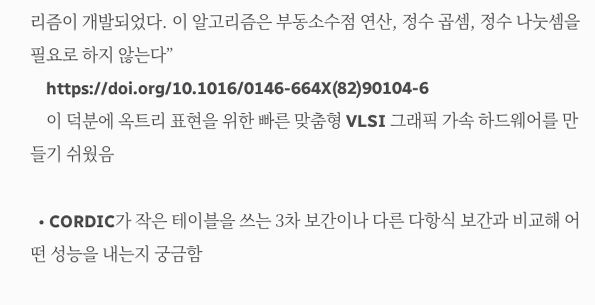리즘이 개발되었다. 이 알고리즘은 부동소수점 연산, 정수 곱셈, 정수 나눗셈을 필요로 하지 않는다”
    https://doi.org/10.1016/0146-664X(82)90104-6
    이 덕분에 옥트리 표현을 위한 빠른 맞춤형 VLSI 그래픽 가속 하드웨어를 만들기 쉬웠음

  • CORDIC가 작은 테이블을 쓰는 3차 보간이나 다른 다항식 보간과 비교해 어떤 성능을 내는지 궁금함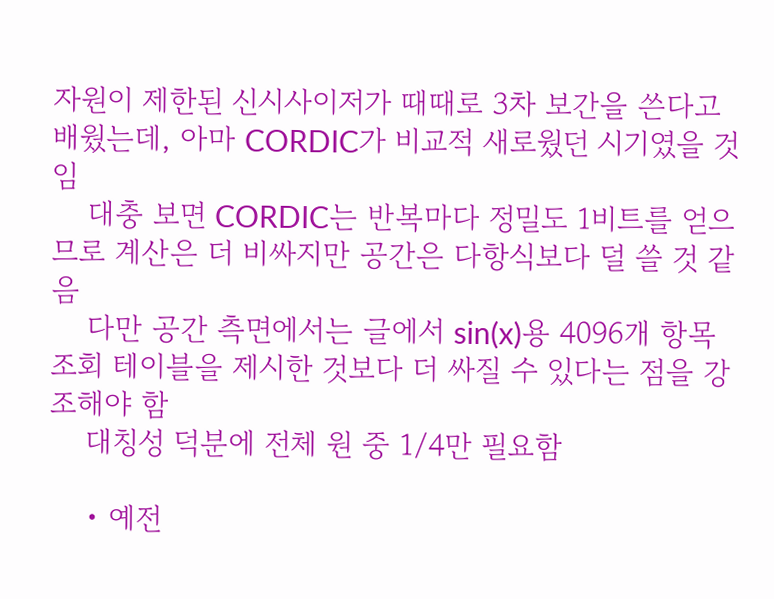자원이 제한된 신시사이저가 때때로 3차 보간을 쓴다고 배웠는데, 아마 CORDIC가 비교적 새로웠던 시기였을 것임
    대충 보면 CORDIC는 반복마다 정밀도 1비트를 얻으므로 계산은 더 비싸지만 공간은 다항식보다 덜 쓸 것 같음
    다만 공간 측면에서는 글에서 sin(x)용 4096개 항목 조회 테이블을 제시한 것보다 더 싸질 수 있다는 점을 강조해야 함
    대칭성 덕분에 전체 원 중 1/4만 필요함

    • 예전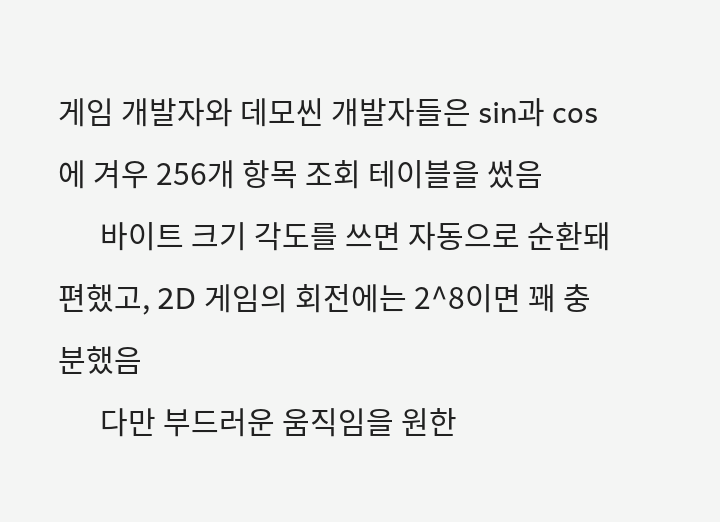게임 개발자와 데모씬 개발자들은 sin과 cos에 겨우 256개 항목 조회 테이블을 썼음
      바이트 크기 각도를 쓰면 자동으로 순환돼 편했고, 2D 게임의 회전에는 2^8이면 꽤 충분했음
      다만 부드러운 움직임을 원한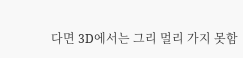다면 3D에서는 그리 멀리 가지 못함